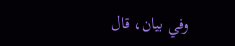وفي بيان، قال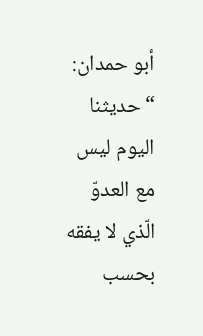أبو حمدان: “حديثنا اليوم ليس مع العدوّ الّذي لا يفقه بحسب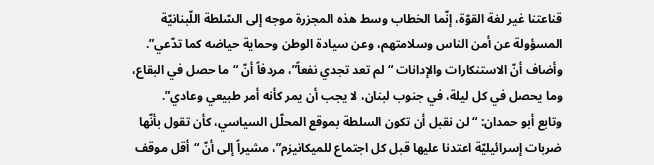قناعتنا غير لغة القوّة، إنّما الخطاب وسط هذه المجزرة موجه إلى السّلطة اللّبنانيّة المسؤولة عن أمن الناس وسلامتهم، وعن سيادة الوطن وحماية حياضه كما تدّعي”.
وأضاف أنّ الاستنكارات والإدانات “لم تعد تجدي نفعاً”، مردفاً أنّ “ما حصل في البقاع، وما يحصل في كل ليلة، في جنوب لبنان، لا يجب أن يمر كأنه أمر طبيعي وعادي”.
وتابع أبو حمدان: “لن نقبل أن تكون السلطة بموقع المحلّل السياسي، كأن تقول بأنّها ضربات إسرائيليّة اعتدنا عليها قبل كل اجتماع للميكانيزم”، مشيراً إلى أنّ “أقل موقف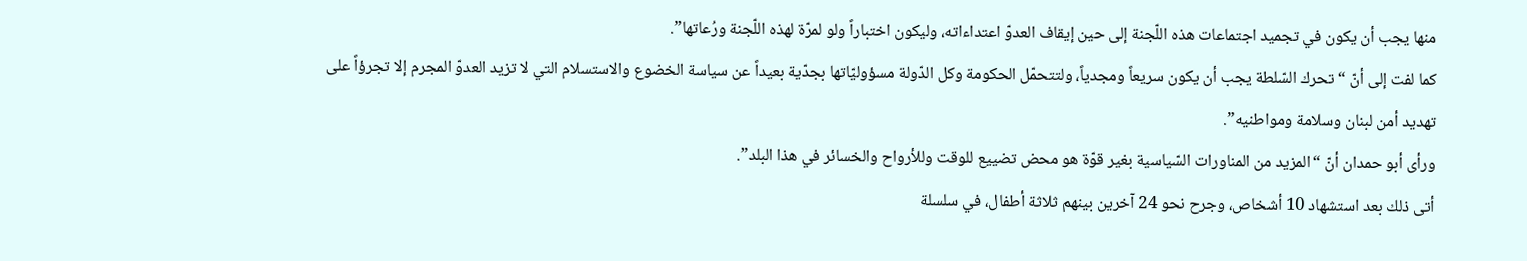منها يجب أن يكون في تجميد اجتماعات هذه اللّجنة إلى حين إيقاف العدوّ اعتداءاته، وليكون اختباراً ولو لمرّة لهذه اللّجنة ورُعاتها”.
كما لفت إلى أنّ “تحرك السّلطة يجب أن يكون سريعاً ومجدياً، ولتتحمّل الحكومة وكل الدّولة مسؤوليّاتها بجدّية بعيداً عن سياسة الخضوع والاستسلام التي لا تزيد العدوّ المجرم إلا تجرؤاً على تهديد أمن لبنان وسلامة ومواطنيه”.
ورأى أبو حمدان أنّ “المزيد من المناورات السّياسية بغير قوّة هو محض تضييع للوقت وللأرواح والخسائر في هذا البلد”.
أتى ذلك بعد استشهاد 10 أشخاص، وجرح نحو 24 آخرين بينهم ثلاثة أطفال، في سلسلة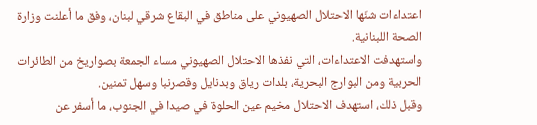اعتداءات شنّها الاحتلال الصهيوني على مناطق في البقاع شرقي لبنان، وفق ما أعلنت وزارة الصحة اللبنانية.
واستهدفت الاعتداءات، التي نفذها الاحتلال الصهيوني مساء الجمعة بصواريخ من الطائرات الحربية ومن البوارج البحرية، بلدات رياق وبدنايل وقصرنبا وسهل تمنين.
وقبل ذلك، استهدف الاحتلال مخيم عين الحلوة في صيدا في الجنوب، ما أسفر عن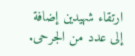ارتقاء شهيدين إضافة إلى عدد من الجرحى.